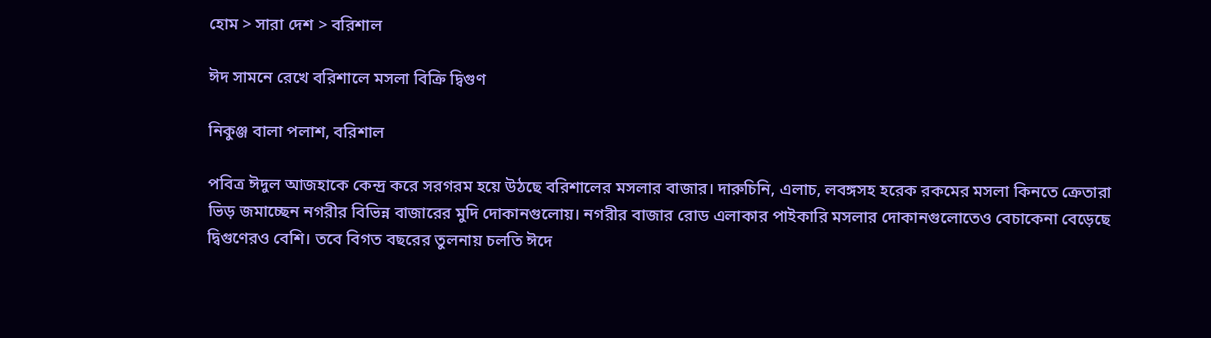হোম > সারা দেশ > বরিশাল

ঈদ সামনে রেখে বরিশালে মসলা বিক্রি দ্বিগুণ

নিকুঞ্জ বালা পলাশ, বরিশাল

পবিত্র ঈদুল আজহাকে কেন্দ্র করে সরগরম হয়ে উঠছে বরিশালের মসলার বাজার। দারুচিনি, এলাচ, লবঙ্গসহ হরেক রকমের মসলা কিনতে ক্রেতারা ভিড় জমাচ্ছেন নগরীর বিভিন্ন বাজারের মুদি দোকানগুলোয়। নগরীর বাজার রোড এলাকার পাইকারি মসলার দোকানগুলোতেও বেচাকেনা বেড়েছে দ্বিগুণেরও বেশি। তবে বিগত বছরের তুলনায় চলতি ঈদে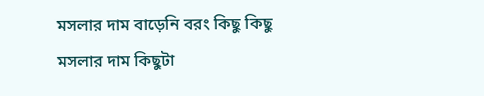মসলার দাম বাড়েনি বরং কিছু কিছু মসলার দাম কিছুটা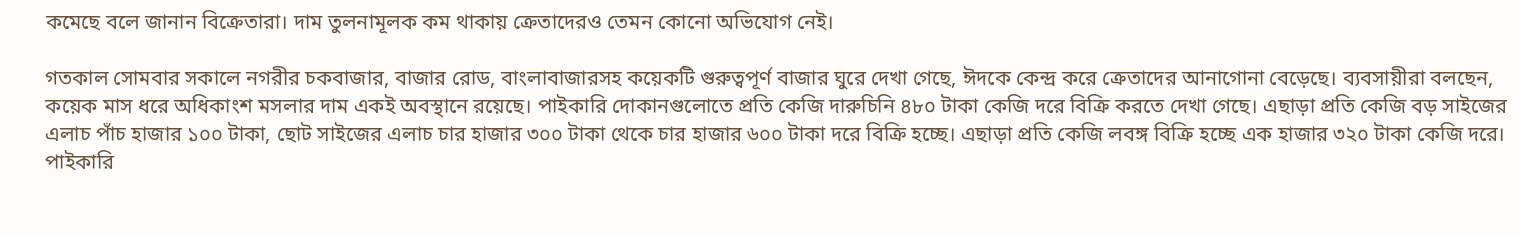কমেছে বলে জানান বিক্রেতারা। দাম তুলনামূলক কম থাকায় ক্রেতাদেরও তেমন কোনো অভিযোগ নেই।

গতকাল সোমবার সকালে নগরীর চকবাজার, বাজার রোড, বাংলাবাজারসহ কয়েকটি গুরুত্বপূর্ণ বাজার ঘুরে দেখা গেছে, ঈদকে কেন্দ্র করে ক্রেতাদের আনাগোনা বেড়েছে। ব্যবসায়ীরা বলছেন, কয়েক মাস ধরে অধিকাংশ মসলার দাম একই অবস্থানে রয়েছে। পাইকারি দোকানগুলোতে প্রতি কেজি দারুচিনি ৪৮০ টাকা কেজি দরে বিক্রি করতে দেখা গেছে। এছাড়া প্রতি কেজি বড় সাইজের এলাচ পাঁচ হাজার ১০০ টাকা, ছোট সাইজের এলাচ চার হাজার ৩০০ টাকা থেকে চার হাজার ৬০০ টাকা দরে বিক্রি হচ্ছে। এছাড়া প্রতি কেজি লবঙ্গ বিক্রি হচ্ছে এক হাজার ৩২০ টাকা কেজি দরে। পাইকারি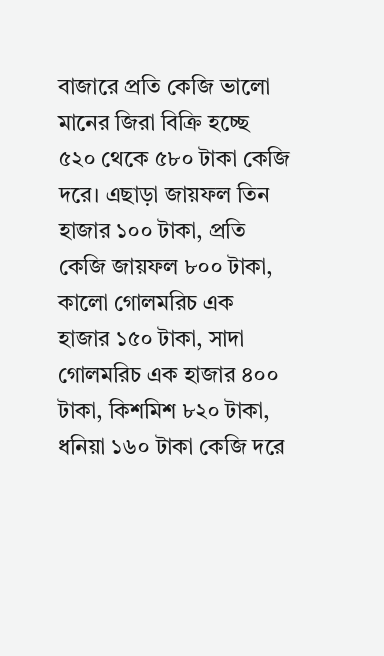বাজারে প্রতি কেজি ভালো মানের জিরা বিক্রি হচ্ছে ৫২০ থেকে ৫৮০ টাকা কেজি দরে। এছাড়া জায়ফল তিন হাজার ১০০ টাকা, প্রতি কেজি জায়ফল ৮০০ টাকা, কালো গোলমরিচ এক হাজার ১৫০ টাকা, সাদা গোলমরিচ এক হাজার ৪০০ টাকা, কিশমিশ ৮২০ টাকা, ধনিয়া ১৬০ টাকা কেজি দরে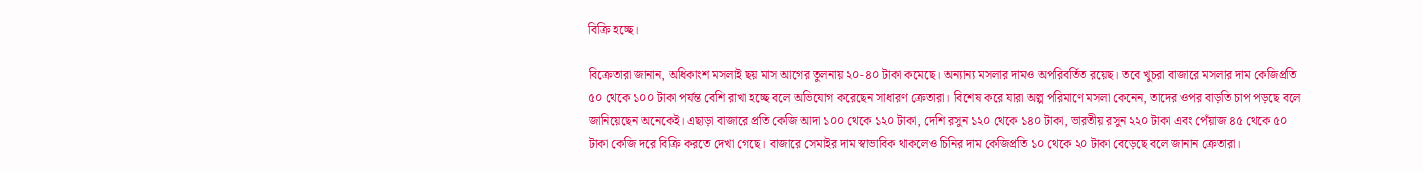বিক্রি হচ্ছে।

বিক্রেতারা জানান, অধিকাংশ মসলাই ছয় মাস আগের তুলনায় ২০-৪০ টাকা কমেছে। অন্যান্য মসলার দামও অপরিবর্তিত রয়েছ। তবে খুচরা বাজারে মসলার দাম কেজিপ্রতি ৫০ থেকে ১০০ টাকা পর্যন্ত বেশি রাখা হচ্ছে বলে অভিযোগ করেছেন সাধারণ ক্রেতারা। বিশেষ করে যারা অল্প পরিমাণে মসলা কেনেন, তাদের ওপর বাড়তি চাপ পড়ছে বলে জানিয়েছেন অনেকেই। এছাড়া বাজারে প্রতি কেজি আদা ১০০ থেকে ১২০ টাকা, দেশি রসুন ১২০ থেকে ১৪০ টাকা, ভারতীয় রসুন ২২০ টাকা এবং পেঁয়াজ ৪৫ থেকে ৫০ টাকা কেজি দরে বিক্রি করতে দেখা গেছে। বাজারে সেমাইর দাম স্বাভাবিক থাকলেও চিনির দাম কেজিপ্রতি ১০ থেকে ২০ টাকা বেড়েছে বলে জানান ক্রেতারা।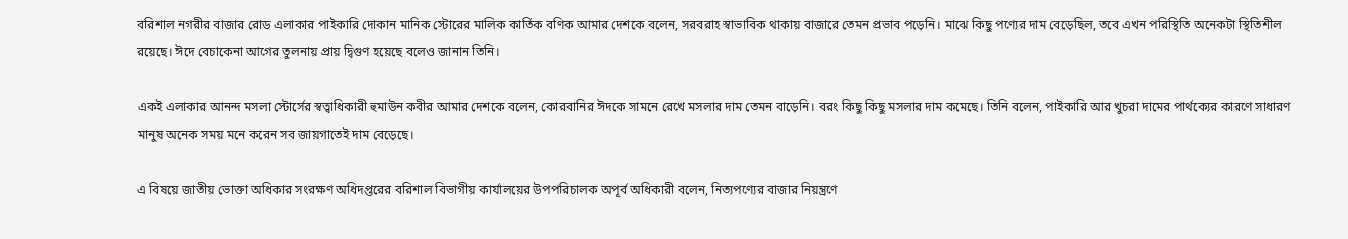বরিশাল নগরীর বাজার রোড এলাকার পাইকারি দোকান মানিক স্টোরের মালিক কার্তিক বণিক আমার দেশকে বলেন, সরবরাহ স্বাভাবিক থাকায় বাজারে তেমন প্রভাব পড়েনি। মাঝে কিছু পণ্যের দাম বেড়েছিল, তবে এখন পরিস্থিতি অনেকটা স্থিতিশীল রয়েছে। ঈদে বেচাকেনা আগের তুলনায় প্রায় দ্বিগুণ হয়েছে বলেও জানান তিনি।

একই এলাকার আনন্দ মসলা স্টোর্সের স্বত্বাধিকারী হুমাউন কবীর আমার দেশকে বলেন, কোরবানির ঈদকে সামনে রেখে মসলার দাম তেমন বাড়েনি। বরং কিছু কিছু মসলার দাম কমেছে। তিনি বলেন, পাইকারি আর খুচরা দামের পার্থক্যের কারণে সাধারণ মানুষ অনেক সময় মনে করেন সব জায়গাতেই দাম বেড়েছে।

এ বিষয়ে জাতীয় ভোক্তা অধিকার সংরক্ষণ অধিদপ্তরের বরিশাল বিভাগীয় কার্যালয়ের উপপরিচালক অপূর্ব অধিকারী বলেন, নিত্যপণ্যের বাজার নিয়ন্ত্রণে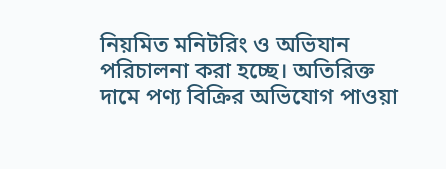নিয়মিত মনিটরিং ও অভিযান পরিচালনা করা হচ্ছে। অতিরিক্ত দামে পণ্য বিক্রির অভিযোগ পাওয়া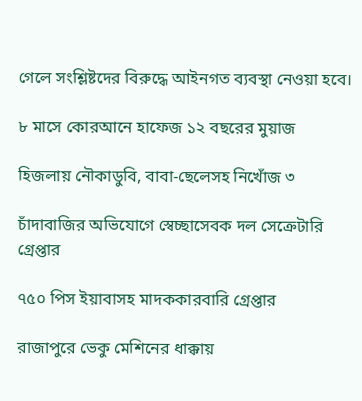গেলে সংশ্লিষ্টদের বিরুদ্ধে আইনগত ব্যবস্থা নেওয়া হবে।

৮ মাসে কোরআনে হাফেজ ১২ বছরের মুয়াজ

হিজলায় নৌকাডুবি, বাবা-ছেলেসহ নিখোঁজ ৩

চাঁদাবাজির অভিযোগে স্বেচ্ছাসেবক দল সেক্রেটারি গ্রেপ্তার

৭৫০ পিস ইয়াবাসহ মাদককারবারি গ্রেপ্তার

রাজাপুরে ভেকু মেশিনের ধাক্কায়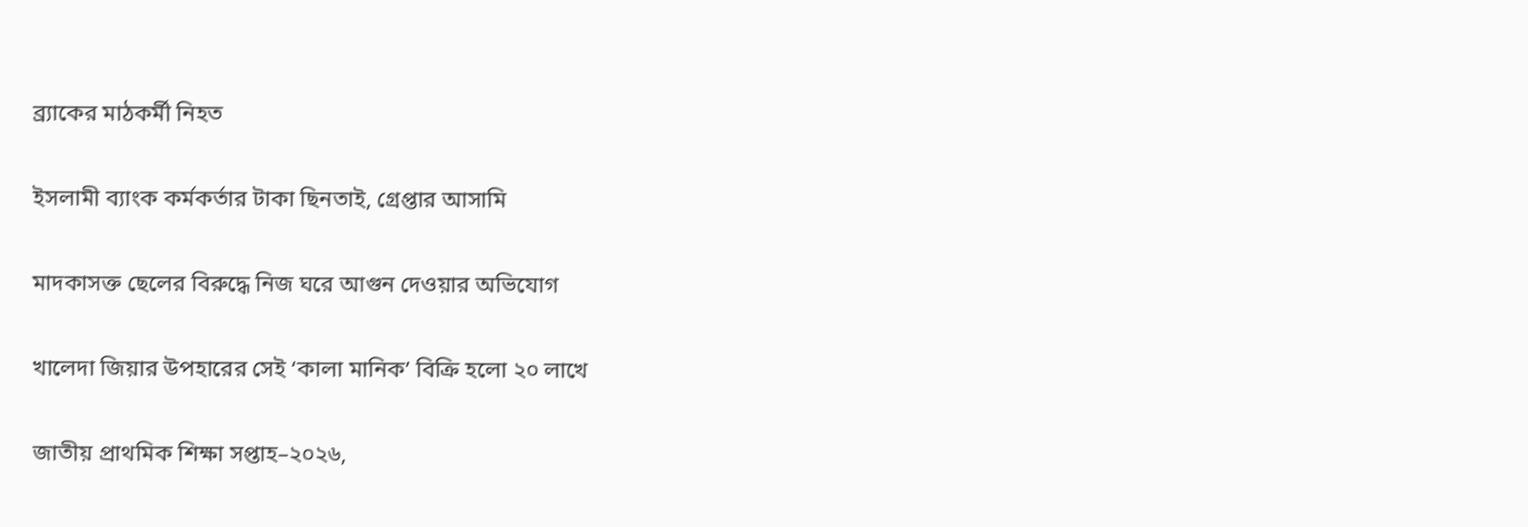ব্র্যাকের মাঠকর্মী নিহত

ইসলামী ব্যাংক কর্মকর্তার টাকা ছিনতাই, গ্রেপ্তার আসামি

মাদকাসক্ত ছেলের বিরুদ্ধে নিজ ঘরে আগুন দেওয়ার অভিযোগ

খালেদা জিয়ার উপহারের সেই ‘কালা মানিক’ বিক্রি হলো ২০ লাখে

জাতীয় প্রাথমিক শিক্ষা সপ্তাহ–২০২৬,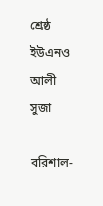শ্রেষ্ঠ ইউএনও আলী সুজা

বরিশাল-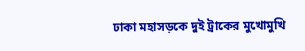ঢাকা মহাসড়কে দুই ট্রাকের মুখোমুখি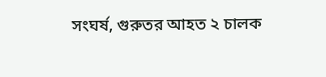সংঘর্ষ, গুরুতর আহত ২ চালক